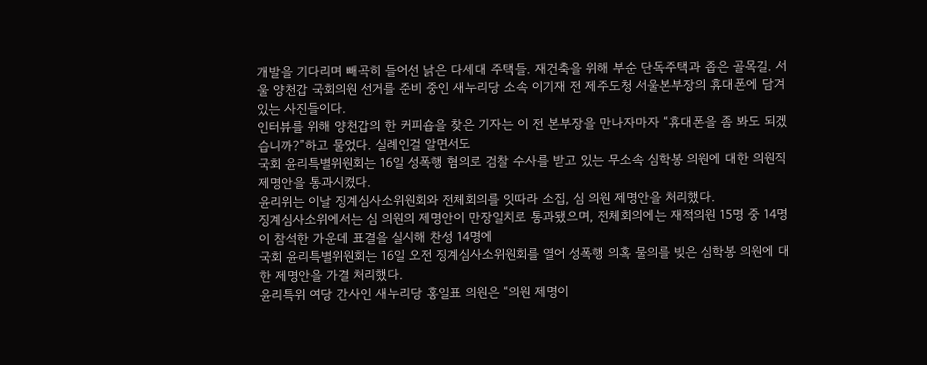개발을 기다리며 빼곡히 들어선 낡은 다세대 주택들. 재건축을 위해 부순 단독주택과 좁은 골목길. 서울 양천갑 국회의원 선거를 준비 중인 새누리당 소속 이기재 전 제주도청 서울본부장의 휴대폰에 담겨 있는 사진들이다.
인터뷰를 위해 양천갑의 한 커피숍을 찾은 기자는 이 전 본부장을 만나자마자 “휴대폰을 좀 봐도 되겠습니까?”하고 물었다. 실례인걸 알면서도
국회 윤리특별위원회는 16일 성폭행 혐의로 검찰 수사를 받고 있는 무소속 심학봉 의원에 대한 의원직 제명안을 통과시켰다.
윤리위는 이날 징계심사소위원회와 전체회의를 잇따라 소집, 심 의원 제명안을 처리했다.
징계심사소위에서는 심 의원의 제명안이 만장일치로 통과됐으며, 전체회의에는 재적의원 15명 중 14명이 참석한 가운데 표결을 실시해 찬성 14명에
국회 윤리특별위원회는 16일 오전 징계심사소위원회를 열어 성폭행 의혹 물의를 빚은 심학봉 의원에 대한 제명안을 가결 처리했다.
윤리특위 여당 간사인 새누리당 홍일표 의원은 “의원 제명이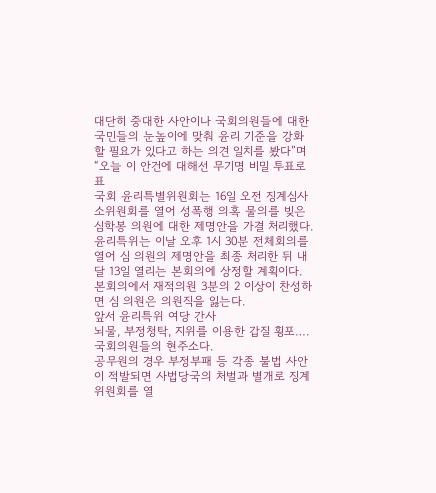대단히 중대한 사안이나 국회의원들에 대한 국민들의 눈높이에 맞춰 윤리 기준을 강화할 필요가 있다고 하는 의견 일치를 봤다”며 “오늘 이 안건에 대해선 무기명 비밀 투표로 표
국회 윤리특별위원회는 16일 오전 징계심사소위원회를 열어 성폭행 의혹 물의를 빚은 심학봉 의원에 대한 제명안을 가결 처리했다.
윤리특위는 이날 오후 1시 30분 전체회의를 열어 심 의원의 제명안을 최종 처리한 뒤 내달 13일 열리는 본회의에 상정할 계획이다. 본회의에서 재적의원 3분의 2 이상이 찬성하면 심 의원은 의원직을 잃는다.
앞서 윤리특위 여당 간사
뇌물, 부정청탁, 지위를 이용한 갑질 횡포…. 국회의원들의 현주소다.
공무원의 경우 부정부패 등 각종 불법 사안이 적발되면 사법당국의 처벌과 별개로 징계위원회를 열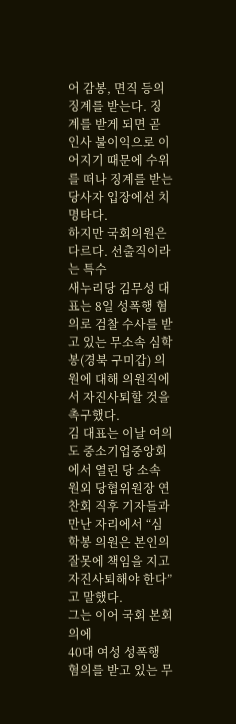어 감봉, 면직 등의 징계를 받는다. 징계를 받게 되면 곧 인사 불이익으로 이어지기 때문에 수위를 떠나 징계를 받는 당사자 입장에선 치명타다.
하지만 국회의원은 다르다. 선출직이라는 특수
새누리당 김무성 대표는 8일 성폭행 혐의로 검찰 수사를 받고 있는 무소속 심학봉(경북 구미갑) 의원에 대해 의원직에서 자진사퇴할 것을 촉구했다.
김 대표는 이날 여의도 중소기업중앙회에서 열린 당 소속 원외 당협위원장 연찬회 직후 기자들과 만난 자리에서 “심학봉 의원은 본인의 잘못에 책임을 지고 자진사퇴해야 한다”고 말했다.
그는 이어 국회 본회의에
40대 여성 성폭행 혐의를 받고 있는 무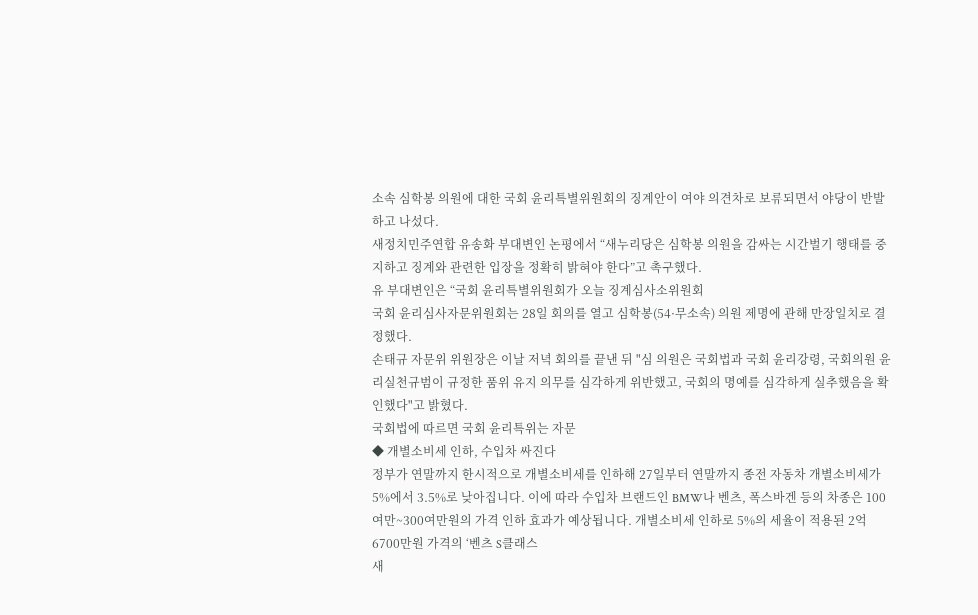소속 심학봉 의원에 대한 국회 윤리특별위원회의 징계안이 여야 의견차로 보류되면서 야당이 반발하고 나섰다.
새정치민주연합 유송화 부대변인 논평에서 “새누리당은 심학봉 의원을 감싸는 시간벌기 행태를 중지하고 징계와 관련한 입장을 정확히 밝혀야 한다”고 촉구했다.
유 부대변인은 “국회 윤리특별위원회가 오늘 징계심사소위원회
국회 윤리심사자문위원회는 28일 회의를 열고 심학봉(54·무소속) 의원 제명에 관해 만장일치로 결정했다.
손태규 자문위 위원장은 이날 저녁 회의를 끝낸 뒤 "심 의원은 국회법과 국회 윤리강령, 국회의원 윤리실천규범이 규정한 품위 유지 의무를 심각하게 위반했고, 국회의 명예를 심각하게 실추했음을 확인했다"고 밝혔다.
국회법에 따르면 국회 윤리특위는 자문
◆ 개별소비세 인하, 수입차 싸진다
정부가 연말까지 한시적으로 개별소비세를 인하해 27일부터 연말까지 종전 자동차 개별소비세가 5%에서 3.5%로 낮아집니다. 이에 따라 수입차 브랜드인 BMW나 벤츠, 폭스바겐 등의 차종은 100여만~300여만원의 가격 인하 효과가 예상됩니다. 개별소비세 인하로 5%의 세율이 적용된 2억6700만원 가격의 ‘벤츠 S클래스
새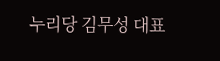누리당 김무성 대표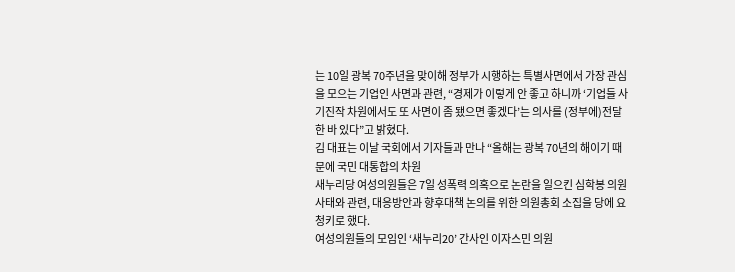는 10일 광복 70주년을 맞이해 정부가 시행하는 특별사면에서 가장 관심을 모으는 기업인 사면과 관련, “경제가 이렇게 안 좋고 하니까 ‘기업들 사기진작 차원에서도 또 사면이 좀 됐으면 좋겠다’는 의사를 (정부에)전달한 바 있다”고 밝혔다.
김 대표는 이날 국회에서 기자들과 만나 “올해는 광복 70년의 해이기 때문에 국민 대통합의 차원
새누리당 여성의원들은 7일 성폭력 의혹으로 논란을 일으킨 심학봉 의원 사태와 관련, 대응방안과 향후대책 논의를 위한 의원총회 소집을 당에 요청키로 했다.
여성의원들의 모임인 ‘새누리20’ 간사인 이자스민 의원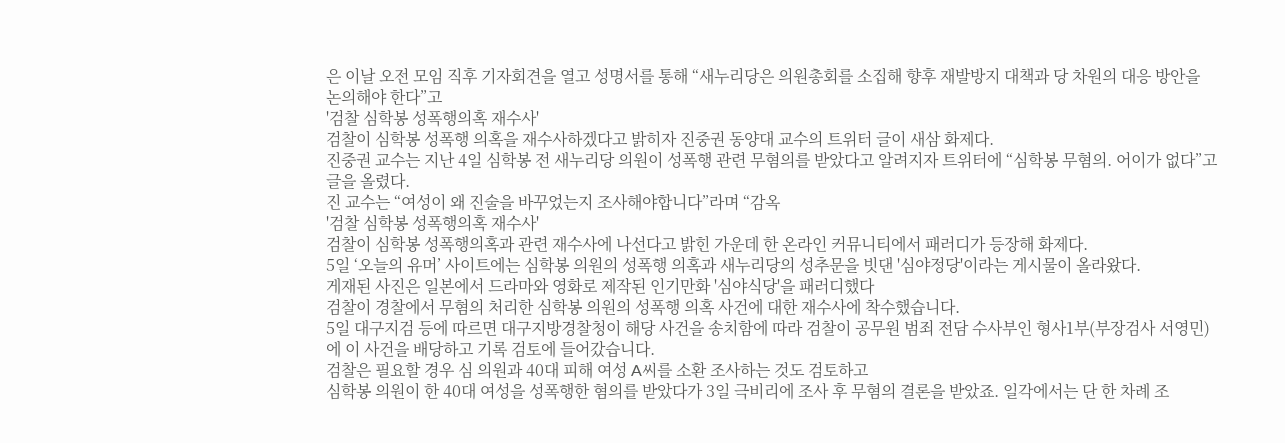은 이날 오전 모임 직후 기자회견을 열고 성명서를 통해 “새누리당은 의원총회를 소집해 향후 재발방지 대책과 당 차원의 대응 방안을 논의해야 한다”고
'검찰 심학봉 성폭행의혹 재수사'
검찰이 심학봉 성폭행 의혹을 재수사하겠다고 밝히자 진중권 동양대 교수의 트위터 글이 새삼 화제다.
진중권 교수는 지난 4일 심학봉 전 새누리당 의원이 성폭행 관련 무혐의를 받았다고 알려지자 트위터에 “심학봉 무혐의. 어이가 없다”고 글을 올렸다.
진 교수는 “여성이 왜 진술을 바꾸었는지 조사해야합니다”라며 “감옥
'검찰 심학봉 성폭행의혹 재수사'
검찰이 심학봉 성폭행의혹과 관련 재수사에 나선다고 밝힌 가운데 한 온라인 커뮤니티에서 패러디가 등장해 화제다.
5일 ‘오늘의 유머’ 사이트에는 심학봉 의원의 성폭행 의혹과 새누리당의 성추문을 빗댄 '심야정당'이라는 게시물이 올라왔다.
게재된 사진은 일본에서 드라마와 영화로 제작된 인기만화 '심야식당'을 패러디했다
검찰이 경찰에서 무혐의 처리한 심학봉 의원의 성폭행 의혹 사건에 대한 재수사에 착수했습니다.
5일 대구지검 등에 따르면 대구지방경찰청이 해당 사건을 송치함에 따라 검찰이 공무원 범죄 전담 수사부인 형사1부(부장검사 서영민)에 이 사건을 배당하고 기록 검토에 들어갔습니다.
검찰은 필요할 경우 심 의원과 40대 피해 여성 A씨를 소환 조사하는 것도 검토하고
심학봉 의원이 한 40대 여성을 성폭행한 혐의를 받았다가 3일 극비리에 조사 후 무혐의 결론을 받았죠. 일각에서는 단 한 차례 조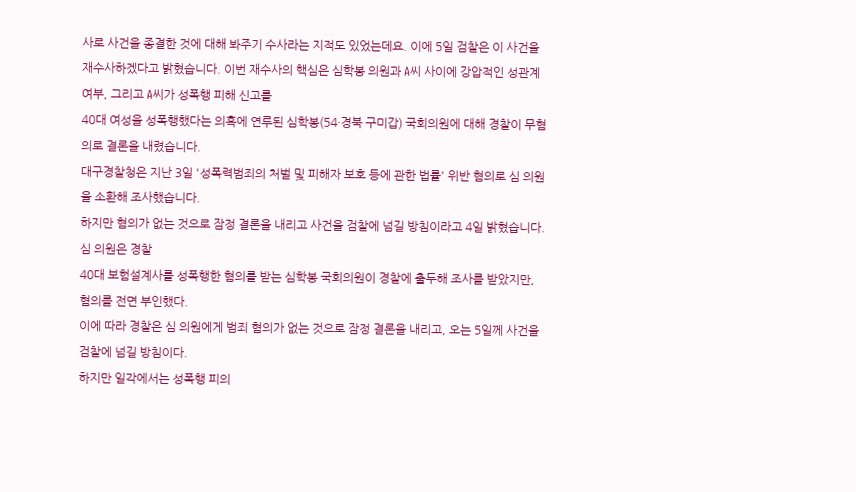사로 사건을 종결한 것에 대해 봐주기 수사라는 지적도 있었는데요. 이에 5일 검찰은 이 사건을 재수사하겠다고 밝혔습니다. 이번 재수사의 핵심은 심학봉 의원과 A씨 사이에 강압적인 성관계 여부, 그리고 A씨가 성폭행 피해 신고를
40대 여성을 성폭행했다는 의혹에 연루된 심학봉(54·경북 구미갑) 국회의원에 대해 경찰이 무혐의로 결론을 내렸습니다.
대구경찰청은 지난 3일 '성폭력범죄의 처벌 및 피해자 보호 등에 관한 법률' 위반 혐의로 심 의원을 소환해 조사했습니다.
하지만 혐의가 없는 것으로 잠정 결론을 내리고 사건을 검찰에 넘길 방침이라고 4일 밝혔습니다.
심 의원은 경찰
40대 보험설계사를 성폭행한 혐의를 받는 심학봉 국회의원이 경찰에 출두해 조사를 받았지만, 혐의를 전면 부인했다.
이에 따라 경찰은 심 의원에게 범죄 혐의가 없는 것으로 잠정 결론을 내리고, 오는 5일께 사건을 검찰에 넘길 방침이다.
하지만 일각에서는 성폭행 피의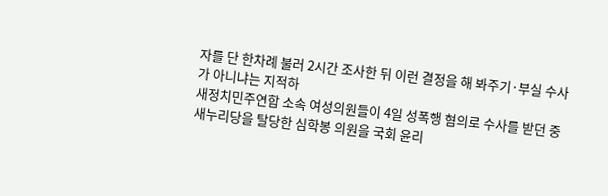자를 단 한차례 불러 2시간 조사한 뒤 이런 결정을 해 봐주기·부실 수사가 아니냐는 지적하
새정치민주연합 소속 여성의원들이 4일 성폭행 혐의로 수사를 받던 중 새누리당을 탈당한 심학봉 의원을 국회 윤리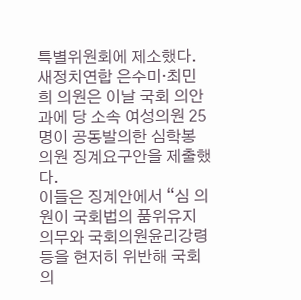특별위원회에 제소했다.
새정치연합 은수미·최민희 의원은 이날 국회 의안과에 당 소속 여성의원 25명이 공동발의한 심학봉 의원 징계요구안을 제출했다.
이들은 징계안에서 “심 의원이 국회법의 품위유지 의무와 국회의원윤리강령 등을 현저히 위반해 국회의